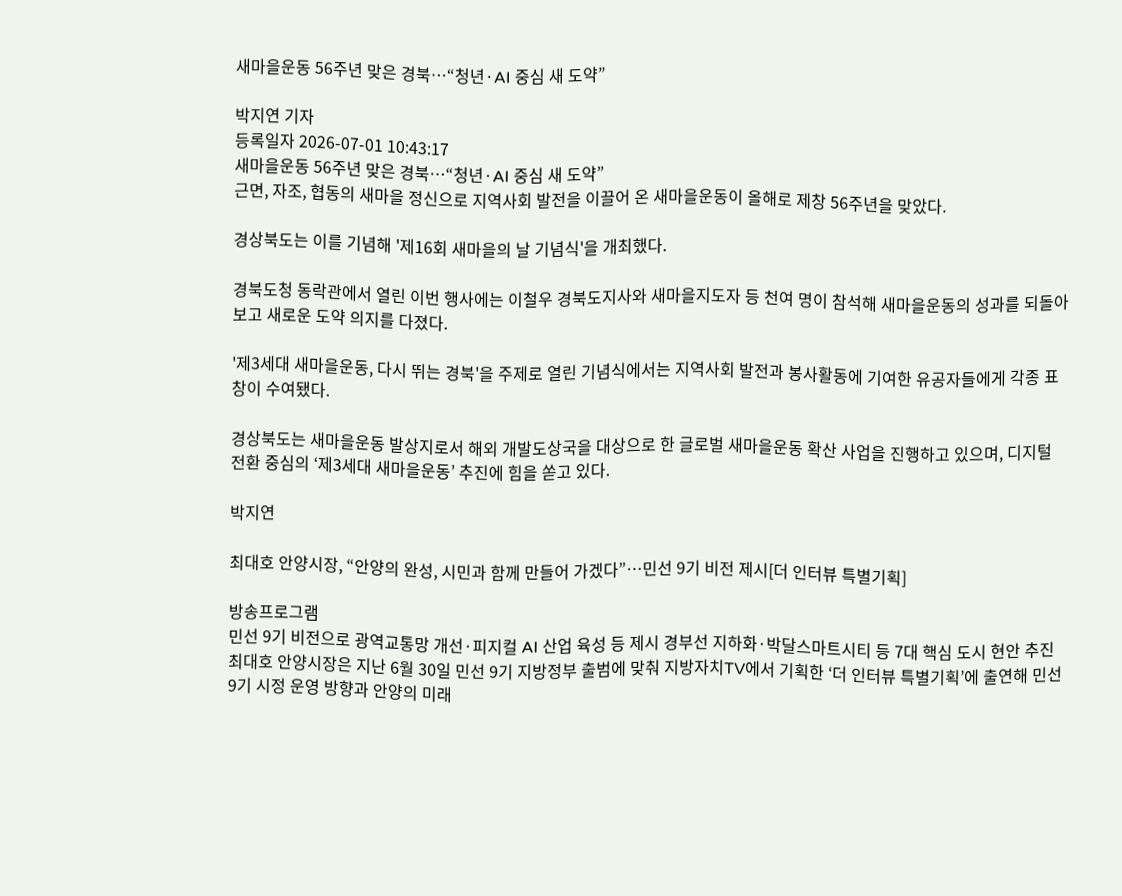새마을운동 56주년 맞은 경북…“청년·AI 중심 새 도약”

박지연 기자
등록일자 2026-07-01 10:43:17
새마을운동 56주년 맞은 경북…“청년·AI 중심 새 도약”
근면, 자조, 협동의 새마을 정신으로 지역사회 발전을 이끌어 온 새마을운동이 올해로 제창 56주년을 맞았다.

경상북도는 이를 기념해 '제16회 새마을의 날 기념식'을 개최했다.

경북도청 동락관에서 열린 이번 행사에는 이철우 경북도지사와 새마을지도자 등 천여 명이 참석해 새마을운동의 성과를 되돌아보고 새로운 도약 의지를 다졌다.

'제3세대 새마을운동, 다시 뛰는 경북'을 주제로 열린 기념식에서는 지역사회 발전과 봉사활동에 기여한 유공자들에게 각종 표창이 수여됐다.

경상북도는 새마을운동 발상지로서 해외 개발도상국을 대상으로 한 글로벌 새마을운동 확산 사업을 진행하고 있으며, 디지털 전환 중심의 ‘제3세대 새마을운동’ 추진에 힘을 쏟고 있다.

박지연

최대호 안양시장, “안양의 완성, 시민과 함께 만들어 가겠다”…민선 9기 비전 제시[더 인터뷰 특별기획]

방송프로그램
민선 9기 비전으로 광역교통망 개선·피지컬 AI 산업 육성 등 제시 경부선 지하화·박달스마트시티 등 7대 핵심 도시 현안 추진
최대호 안양시장은 지난 6월 30일 민선 9기 지방정부 출범에 맞춰 지방자치TV에서 기획한 ‘더 인터뷰 특별기획’에 출연해 민선 9기 시정 운영 방향과 안양의 미래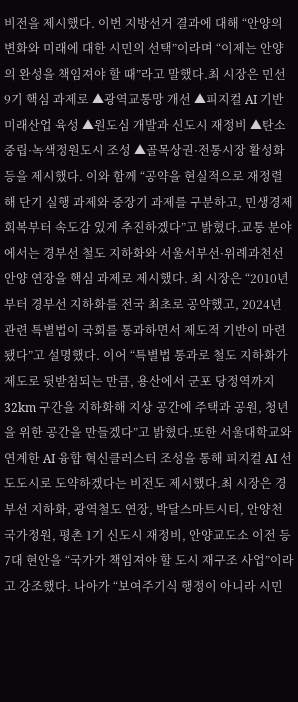비전을 제시했다. 이번 지방선거 결과에 대해 “안양의 변화와 미래에 대한 시민의 선택”이라며 “이제는 안양의 완성을 책임져야 할 때”라고 말했다.최 시장은 민선 9기 핵심 과제로 ▲광역교통망 개선 ▲피지컬 AI 기반 미래산업 육성 ▲원도심 개발과 신도시 재정비 ▲탄소중립·녹색정원도시 조성 ▲골목상권·전통시장 활성화 등을 제시했다. 이와 함께 “공약을 현실적으로 재정렬해 단기 실행 과제와 중장기 과제를 구분하고, 민생경제 회복부터 속도감 있게 추진하겠다”고 밝혔다.교통 분야에서는 경부선 철도 지하화와 서울서부선·위례과천선 안양 연장을 핵심 과제로 제시했다. 최 시장은 “2010년부터 경부선 지하화를 전국 최초로 공약했고, 2024년 관련 특별법이 국회를 통과하면서 제도적 기반이 마련됐다”고 설명했다. 이어 “특별법 통과로 철도 지하화가 제도로 뒷받침되는 만큼, 용산에서 군포 당정역까지 32km 구간을 지하화해 지상 공간에 주택과 공원, 청년을 위한 공간을 만들겠다”고 밝혔다.또한 서울대학교와 연계한 AI 융합 혁신클러스터 조성을 통해 피지컬 AI 선도도시로 도약하겠다는 비전도 제시했다.최 시장은 경부선 지하화, 광역철도 연장, 박달스마트시티, 안양천 국가정원, 평촌 1기 신도시 재정비, 안양교도소 이전 등 7대 현안을 “국가가 책임져야 할 도시 재구조 사업”이라고 강조했다. 나아가 “보여주기식 행정이 아니라 시민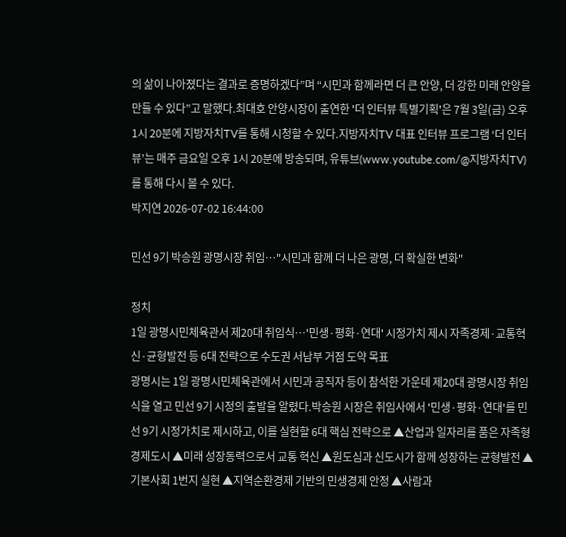의 삶이 나아졌다는 결과로 증명하겠다”며 “시민과 함께라면 더 큰 안양, 더 강한 미래 안양을 만들 수 있다”고 말했다.최대호 안양시장이 출연한 '더 인터뷰 특별기획'은 7월 3일(금) 오후 1시 20분에 지방자치TV를 통해 시청할 수 있다.지방자치TV 대표 인터뷰 프로그램 ‘더 인터뷰’는 매주 금요일 오후 1시 20분에 방송되며, 유튜브(www.youtube.com/@지방자치TV)를 통해 다시 볼 수 있다.
박지연 2026-07-02 16:44:00

민선 9기 박승원 광명시장 취임…"시민과 함께 더 나은 광명, 더 확실한 변화"

정치
1일 광명시민체육관서 제20대 취임식…'민생·평화·연대' 시정가치 제시 자족경제·교통혁신·균형발전 등 6대 전략으로 수도권 서남부 거점 도약 목표
광명시는 1일 광명시민체육관에서 시민과 공직자 등이 참석한 가운데 제20대 광명시장 취임식을 열고 민선 9기 시정의 출발을 알렸다.박승원 시장은 취임사에서 '민생·평화·연대'를 민선 9기 시정가치로 제시하고, 이를 실현할 6대 핵심 전략으로 ▲산업과 일자리를 품은 자족형 경제도시 ▲미래 성장동력으로서 교통 혁신 ▲원도심과 신도시가 함께 성장하는 균형발전 ▲기본사회 1번지 실현 ▲지역순환경제 기반의 민생경제 안정 ▲사람과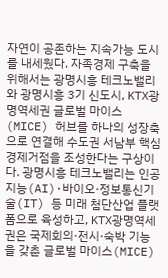자연이 공존하는 지속가능 도시를 내세웠다. 자족경제 구축을 위해서는 광명시흥 테크노밸리와 광명시흥 3기 신도시, KTX광명역세권 글로벌 마이스(MICE) 허브를 하나의 성장축으로 연결해 수도권 서남부 핵심 경제거점을 조성한다는 구상이다. 광명시흥 테크노밸리는 인공지능(AI)·바이오·정보통신기술(IT) 등 미래 첨단산업 플랫폼으로 육성하고, KTX광명역세권은 국제회의·전시·숙박 기능을 갖춘 글로벌 마이스(MICE)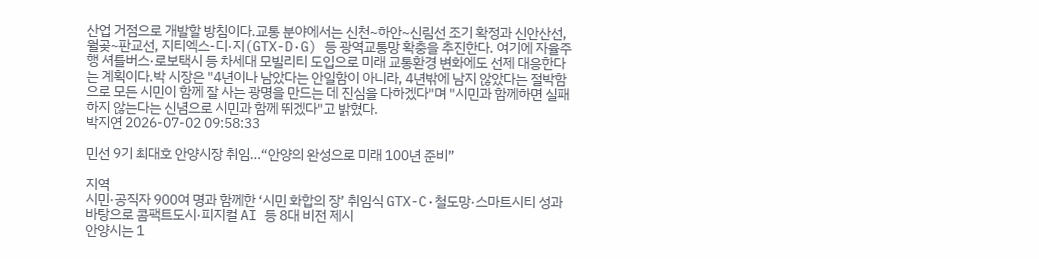산업 거점으로 개발할 방침이다.교통 분야에서는 신천~하안~신림선 조기 확정과 신안산선, 월곶~판교선, 지티엑스-디·지(GTX-D·G) 등 광역교통망 확충을 추진한다. 여기에 자율주행 셔틀버스·로보택시 등 차세대 모빌리티 도입으로 미래 교통환경 변화에도 선제 대응한다는 계획이다.박 시장은 "4년이나 남았다는 안일함이 아니라, 4년밖에 남지 않았다는 절박함으로 모든 시민이 함께 잘 사는 광명을 만드는 데 진심을 다하겠다"며 "시민과 함께하면 실패하지 않는다는 신념으로 시민과 함께 뛰겠다"고 밝혔다.
박지연 2026-07-02 09:58:33

민선 9기 최대호 안양시장 취임…“안양의 완성으로 미래 100년 준비”

지역
시민·공직자 900여 명과 함께한 ‘시민 화합의 장’ 취임식 GTX-C·철도망·스마트시티 성과 바탕으로 콤팩트도시·피지컬 AI 등 8대 비전 제시
안양시는 1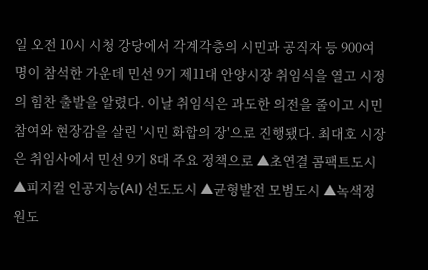일 오전 10시 시청 강당에서 각계각층의 시민과 공직자 등 900여 명이 참석한 가운데 민선 9기 제11대 안양시장 취임식을 열고 시정의 힘찬 출발을 알렸다. 이날 취임식은 과도한 의전을 줄이고 시민 참여와 현장감을 살린 '시민 화합의 장'으로 진행됐다. 최대호 시장은 취임사에서 민선 9기 8대 주요 정책으로 ▲초연결 콤팩트도시 ▲피지컬 인공지능(AI) 선도도시 ▲균형발전 모범도시 ▲녹색정원도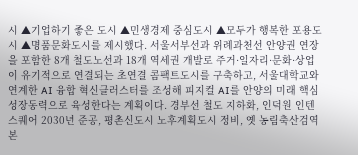시 ▲기업하기 좋은 도시 ▲민생경제 중심도시 ▲모두가 행복한 포용도시 ▲명품문화도시를 제시했다. 서울서부선과 위례과천선 안양권 연장을 포함한 8개 철도노선과 18개 역세권 개발로 주거·일자리·문화·상업이 유기적으로 연결되는 초연결 콤팩트도시를 구축하고, 서울대학교와 연계한 AI 융합 혁신클러스터를 조성해 피지컬 AI를 안양의 미래 핵심 성장동력으로 육성한다는 계획이다. 경부선 철도 지하화, 인덕원 인텐스퀘어 2030년 준공, 평촌신도시 노후계획도시 정비, 옛 농림축산검역본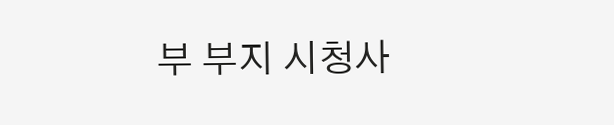부 부지 시청사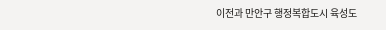이전과 만안구 행정복합도시 육성도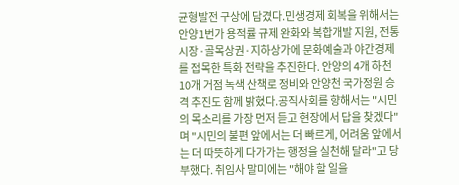균형발전 구상에 담겼다.민생경제 회복을 위해서는 안양1번가 용적률 규제 완화와 복합개발 지원, 전통시장·골목상권·지하상가에 문화예술과 야간경제를 접목한 특화 전략을 추진한다. 안양의 4개 하천 10개 거점 녹색 산책로 정비와 안양천 국가정원 승격 추진도 함께 밝혔다.공직사회를 향해서는 "시민의 목소리를 가장 먼저 듣고 현장에서 답을 찾겠다"며 "시민의 불편 앞에서는 더 빠르게, 어려움 앞에서는 더 따뜻하게 다가가는 행정을 실천해 달라"고 당부했다. 취임사 말미에는 "해야 할 일을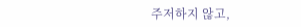주저하지 않고,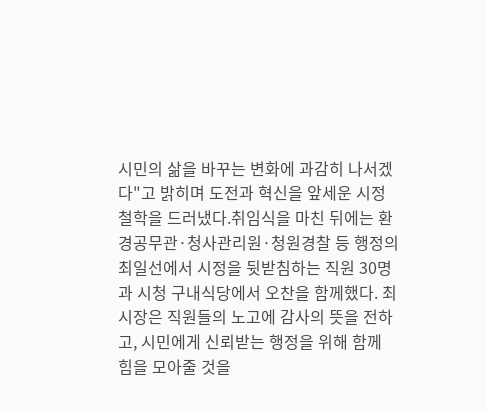시민의 삶을 바꾸는 변화에 과감히 나서겠다"고 밝히며 도전과 혁신을 앞세운 시정 철학을 드러냈다.취임식을 마친 뒤에는 환경공무관·청사관리원·청원경찰 등 행정의 최일선에서 시정을 뒷받침하는 직원 30명과 시청 구내식당에서 오찬을 함께했다. 최 시장은 직원들의 노고에 감사의 뜻을 전하고, 시민에게 신뢰받는 행정을 위해 함께 힘을 모아줄 것을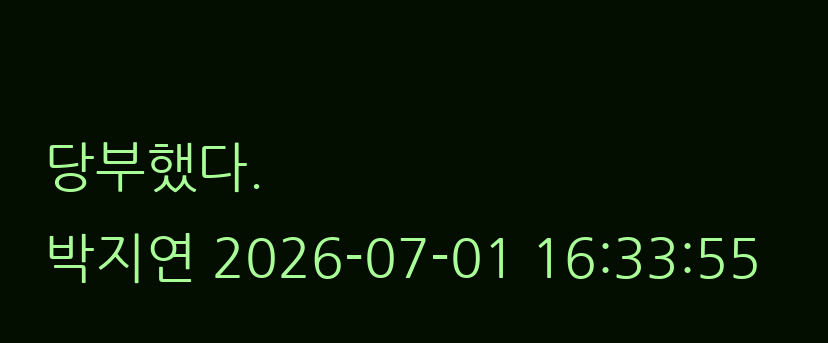당부했다.
박지연 2026-07-01 16:33:55